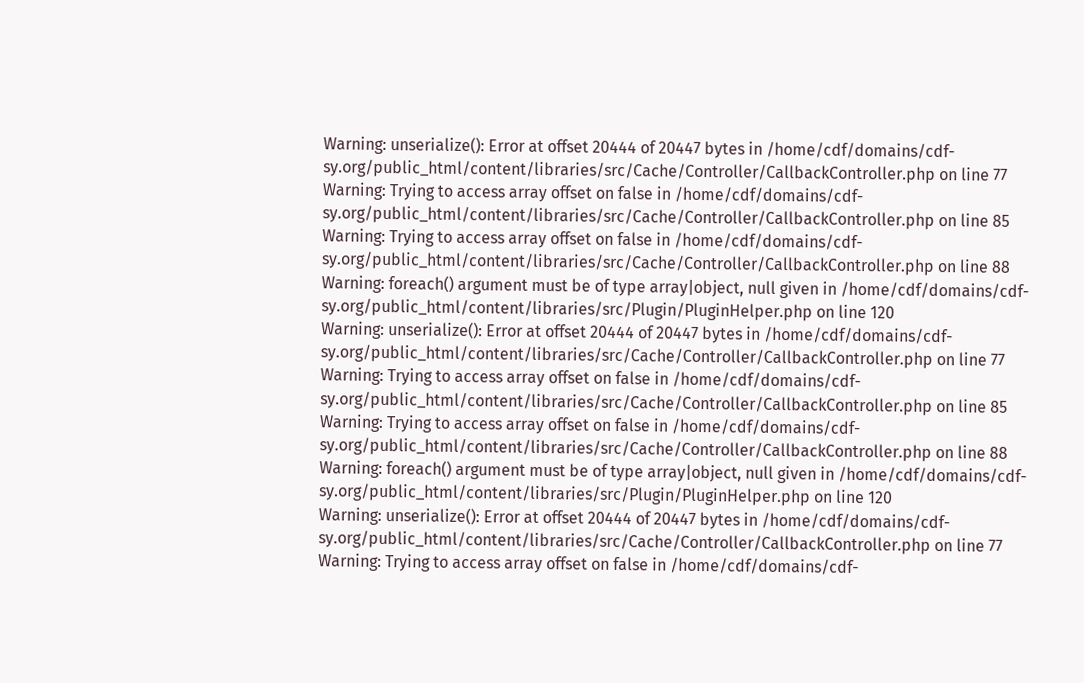Warning: unserialize(): Error at offset 20444 of 20447 bytes in /home/cdf/domains/cdf-sy.org/public_html/content/libraries/src/Cache/Controller/CallbackController.php on line 77
Warning: Trying to access array offset on false in /home/cdf/domains/cdf-sy.org/public_html/content/libraries/src/Cache/Controller/CallbackController.php on line 85
Warning: Trying to access array offset on false in /home/cdf/domains/cdf-sy.org/public_html/content/libraries/src/Cache/Controller/CallbackController.php on line 88
Warning: foreach() argument must be of type array|object, null given in /home/cdf/domains/cdf-sy.org/public_html/content/libraries/src/Plugin/PluginHelper.php on line 120
Warning: unserialize(): Error at offset 20444 of 20447 bytes in /home/cdf/domains/cdf-sy.org/public_html/content/libraries/src/Cache/Controller/CallbackController.php on line 77
Warning: Trying to access array offset on false in /home/cdf/domains/cdf-sy.org/public_html/content/libraries/src/Cache/Controller/CallbackController.php on line 85
Warning: Trying to access array offset on false in /home/cdf/domains/cdf-sy.org/public_html/content/libraries/src/Cache/Controller/CallbackController.php on line 88
Warning: foreach() argument must be of type array|object, null given in /home/cdf/domains/cdf-sy.org/public_html/content/libraries/src/Plugin/PluginHelper.php on line 120
Warning: unserialize(): Error at offset 20444 of 20447 bytes in /home/cdf/domains/cdf-sy.org/public_html/content/libraries/src/Cache/Controller/CallbackController.php on line 77
Warning: Trying to access array offset on false in /home/cdf/domains/cdf-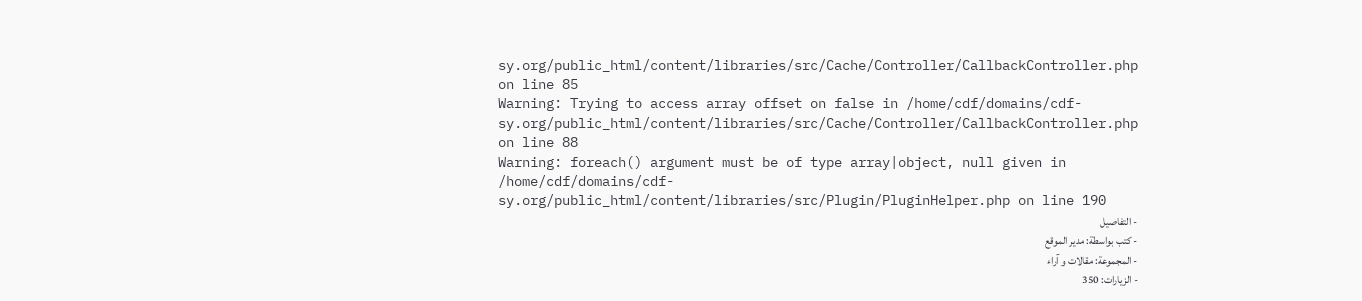sy.org/public_html/content/libraries/src/Cache/Controller/CallbackController.php on line 85
Warning: Trying to access array offset on false in /home/cdf/domains/cdf-sy.org/public_html/content/libraries/src/Cache/Controller/CallbackController.php on line 88
Warning: foreach() argument must be of type array|object, null given in /home/cdf/domains/cdf-sy.org/public_html/content/libraries/src/Plugin/PluginHelper.php on line 190
- التفاصيل
- كتب بواسطة: مدير الموقع
- المجموعة: مقالات و آراء
- الزيارات: 350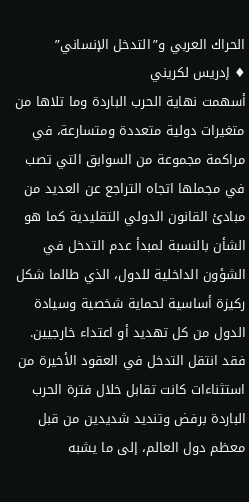الحراك العربي و”التدخل الإنساني”
♦ إدريس لكريني
أسهمت نهاية الحرب الباردة وما تلاها من متغيرات دولية متعددة ومتسارعة، في مراكمة مجموعة من السوابق التي تصب في مجملها اتجاه التراجع عن العديد من مبادئ القانون الدولي التقليدية كما هو الشأن بالنسبة لمبدأ عدم التدخل في الشؤون الداخلية للدول، الذي طالما شكل ركيزة أساسية لحماية شخصية وسيادة الدول من كل تهديد أو اعتداء خارجيين.
فقد انتقل التدخل في العقود الأخيرة من استثناءات كانت تقابل خلال فترة الحرب الباردة برفض وتنديد شديدين من قبل معظم دول العالم، إلى ما يشبه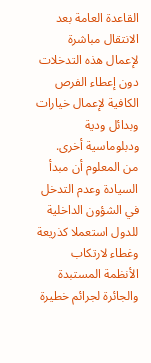القاعدة العامة بعد الانتقال مباشرة لإعمال هذه التدخلات دون إعطاء الفرص الكافية لإعمال خيارات وبدائل ودية ودبلوماسية أخرى.
من المعلوم أن مبدأ السيادة وعدم التدخل في الشؤون الداخلية للدول استعملا كذريعة وغطاء لارتكاب الأنظمة المستبدة والجائرة لجرائم خطيرة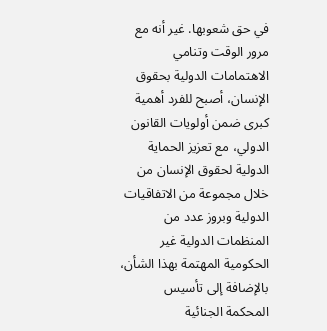في حق شعوبها. غير أنه مع مرور الوقت وتنامي الاهتمامات الدولية بحقوق الإنسان، أصبح للفرد أهمية كبرى ضمن أولويات القانون الدولي، مع تعزيز الحماية الدولية لحقوق الإنسان من خلال مجموعة من الاتفاقيات الدولية وبروز عدد من المنظمات الدولية غير الحكومية المهتمة بهذا الشأن، بالإضافة إلى تأسيس المحكمة الجنائية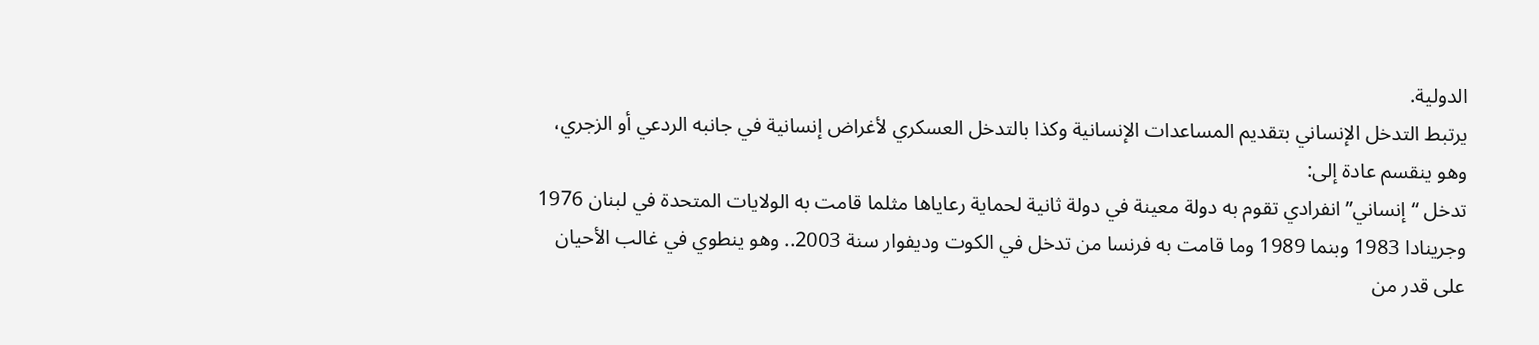الدولية.
يرتبط التدخل الإنساني بتقديم المساعدات الإنسانية وكذا بالتدخل العسكري لأغراض إنسانية في جانبه الردعي أو الزجري، وهو ينقسم عادة إلى:
تدخل “إنساني” انفرادي تقوم به دولة معينة في دولة ثانية لحماية رعاياها مثلما قامت به الولايات المتحدة في لبنان 1976 وجرينادا 1983 وبنما 1989 وما قامت به فرنسا من تدخل في الكوت وديفوار سنة 2003.. وهو ينطوي في غالب الأحيان على قدر من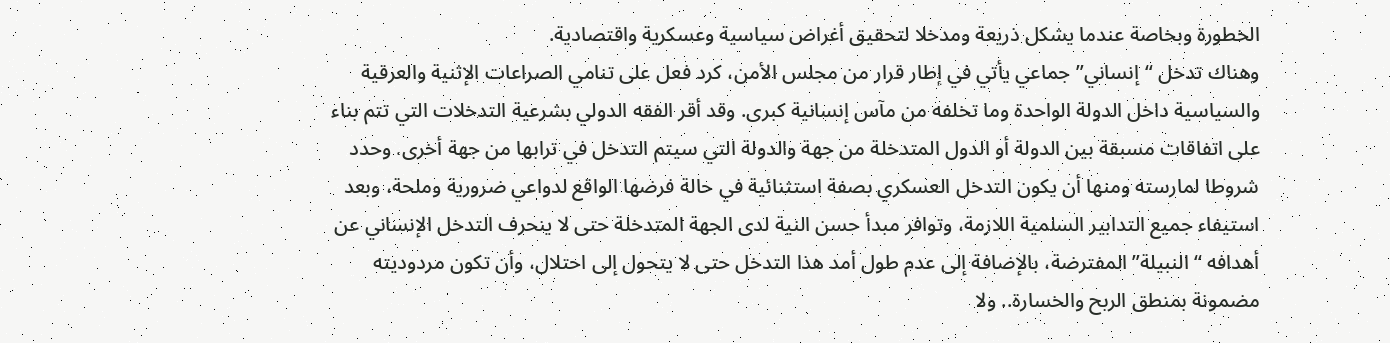الخطورة وبخاصة عندما يشكل ذريعة ومدخلا لتحقيق أغراض سياسية وعسكرية واقتصادية.
وهناك تدخل “إنساني” جماعي يأتي في إطار قرار من مجلس الأمن، كرد فعل على تنامي الصراعات الإثنية والعرقية والسياسية داخل الدولة الواحدة وما تخلفه من مآس إنسانية كبرى. وقد أقر الفقه الدولي بشرعية التدخلات التي تتم بناء على اتفاقات مسبقة بين الدولة أو الدول المتدخلة من جهة والدولة التي سيتم التدخل في ترابها من جهة أخرى. وحدد شروطا لمارسته ومنها أن يكون التدخل العسكري بصفة استثنائية في حالة فرضها الواقع لدواعي ضرورية وملحة، وبعد استيفاء جميع التدابير السلمية اللازمة، وتوافر مبدأ حسن النية لدى الجهة المتدخلة حتى لا ينحرف التدخل الإنساني عن أهدافه “النبيلة” المفترضة، بالإضافة إلى عدم طول أمد هذا التدخل حتى لا يتحول إلى احتلال، وأن تكون مردوديته مضمونة بمنطق الربح والخسارة.. ولا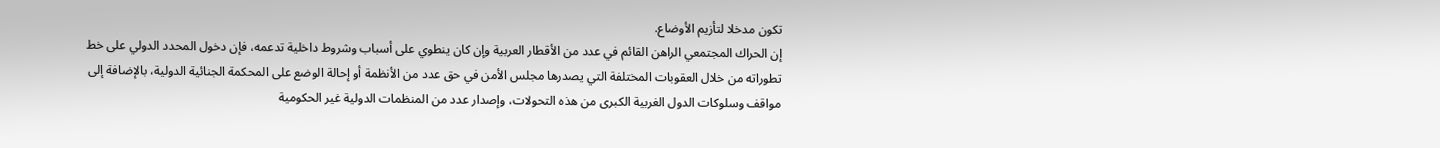تكون مدخلا لتأزيم الأوضاع.
إن الحراك المجتمعي الراهن القائم في عدد من الأقطار العربية وإن كان ينطوي على أسباب وشروط داخلية تدعمه، فإن دخول المحدد الدولي على خط تطوراته من خلال العقوبات المختلفة التي يصدرها مجلس الأمن في حق عدد من الأنظمة أو إحالة الوضع على المحكمة الجنائية الدولية، بالإضافة إلى مواقف وسلوكات الدول الغربية الكبرى من هذه التحولات، وإصدار عدد من المنظمات الدولية غير الحكومية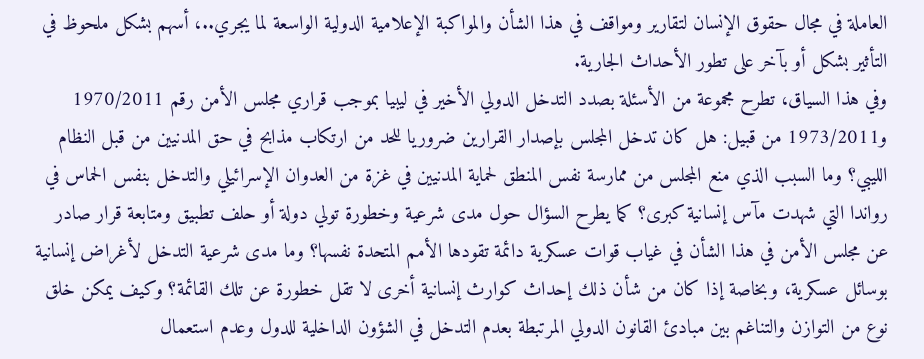العاملة في مجال حقوق الإنسان لتقارير ومواقف في هذا الشأن والمواكبة الإعلامية الدولية الواسعة لما يجري..، أسهم بشكل ملحوظ في التأثير بشكل أو بآخر على تطور الأحداث الجارية.
وفي هذا السياق، تطرح مجموعة من الأسئلة بصدد التدخل الدولي الأخير في ليبيا بموجب قراري مجلس الأمن رقم 1970/2011 و1973/2011 من قبيل: هل كان تدخل المجلس بإصدار القرارين ضروريا للحد من ارتكاب مذابح في حق المدنيين من قبل النظام الليبي؟ وما السبب الذي منع المجلس من ممارسة نفس المنطق لحماية المدنيين في غزة من العدوان الإسرائيلي والتدخل بنفس الحماس في رواندا التي شهدت مآس إنسانية كبرى؟ كما يطرح السؤال حول مدى شرعية وخطورة تولي دولة أو حلف تطبيق ومتابعة قرار صادر عن مجلس الأمن في هذا الشأن في غياب قوات عسكرية دائمة تقودها الأمم المتحدة نفسها؟ وما مدى شرعية التدخل لأغراض إنسانية بوسائل عسكرية، وبخاصة إذا كان من شأن ذلك إحداث كوارث إنسانية أخرى لا تقل خطورة عن تلك القائمة؟ وكيف يمكن خلق نوع من التوازن والتناغم بين مبادئ القانون الدولي المرتبطة بعدم التدخل في الشؤون الداخلية للدول وعدم استعمال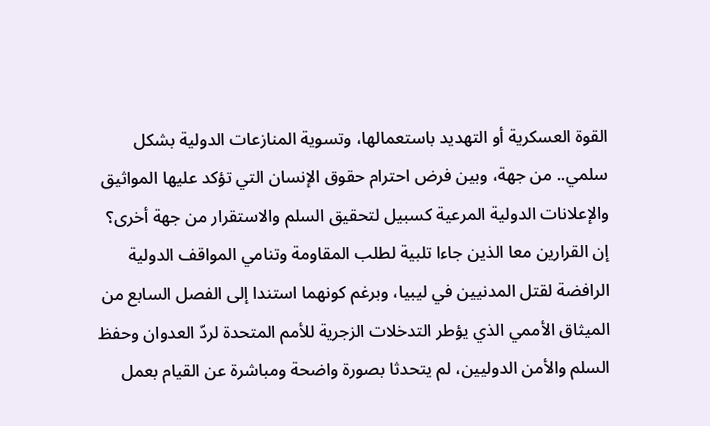القوة العسكرية أو التهديد باستعمالها، وتسوية المنازعات الدولية بشكل سلمي.. من جهة، وبين فرض احترام حقوق الإنسان التي تؤكد عليها المواثيق والإعلانات الدولية المرعية كسبيل لتحقيق السلم والاستقرار من جهة أخرى؟
إن القرارين معا الذين جاءا تلبية لطلب المقاومة وتنامي المواقف الدولية الرافضة لقتل المدنيين في ليبيا، وبرغم كونهما استندا إلى الفصل السابع من الميثاق الأممي الذي يؤطر التدخلات الزجرية للأمم المتحدة لردّ العدوان وحفظ السلم والأمن الدوليين، لم يتحدثا بصورة واضحة ومباشرة عن القيام بعمل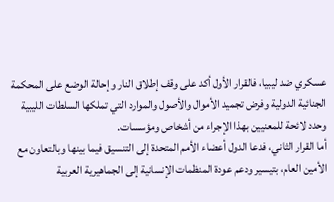عسكري ضد ليبيا، فالقرار الأول أكد على وقف إطلاق النار وإحالة الوضع على المحكمة الجنائية الدولية وفرض تجميد الأموال والأصول والموارد التي تملكها السلطات الليبية وحدد لائحة للمعنيين بهذا الإجراء من أشخاص ومؤسسات.
أما القرار الثاني، فدعا الدول أعضاء الأمم المتحدة إلى التنسيق فيما بينها وبالتعاون مع الأمين العام، بتيسير ودعم عودة المنظمات الإنسانية إلى الجماهيرية العربية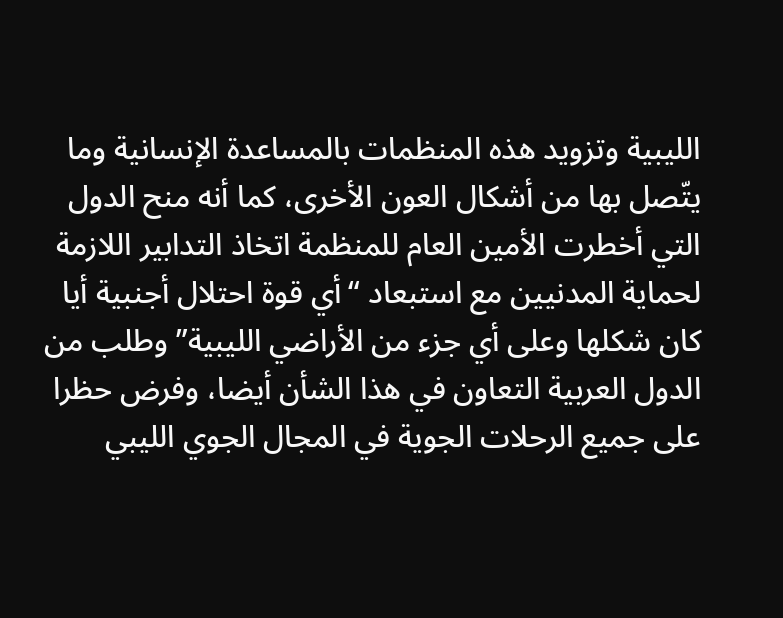الليبية وتزويد هذه المنظمات بالمساعدة الإنسانية وما يتّصل بها من أشكال العون الأخرى، كما أنه منح الدول التي أخطرت الأمين العام للمنظمة اتخاذ التدابير اللازمة لحماية المدنيين مع استبعاد “أي قوة احتلال أجنبية أيا كان شكلها وعلى أي جزء من الأراضي الليبية” وطلب من الدول العربية التعاون في هذا الشأن أيضا، وفرض حظرا على جميع الرحلات الجوية في المجال الجوي الليبي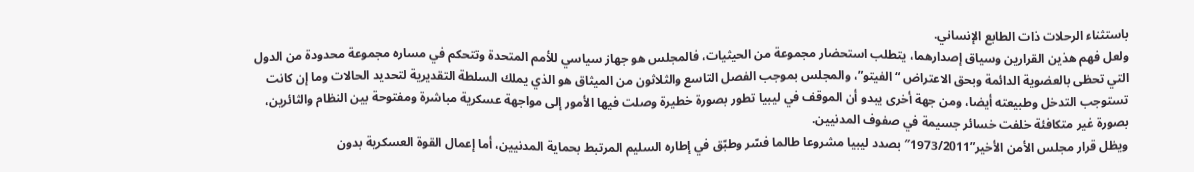باستثناء الرحلات ذات الطابع الإنساني.
ولعل فهم هذين القرارين وسياق إصدارهما، يتطلب استحضار مجموعة من الحيثيات، فالمجلس هو جهاز سياسي للأمم المتحدة وتتحكم في مساره مجموعة محدودة من الدول التي تحظى بالعضوية الدائمة وبحق الاعتراض “الفيتو”، والمجلس بموجب الفصل التاسع والثلاثون من الميثاق هو الذي يملك السلطة التقديرية لتحديد الحالات وما إن كانت تستوجب التدخل وطبيعته أيضا، ومن جهة أخرى يبدو أن الموقف في ليبيا تطور بصورة خطيرة وصلت فيها الأمور إلى مواجهة عسكرية مباشرة ومفتوحة بين النظام والثائرين، بصورة غير متكافئة خلفت خسائر جسيمة في صفوف المدنيين.
ويظل قرار مجلس الأمن الأخير”1973/2011″ بصدد ليبيا مشروعا طالما فسّر وطبّق في إطاره السليم المرتبط بحماية المدنيين، أما إعمال القوة العسكرية بدون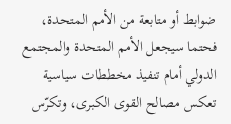ضوابط أو متابعة من الأمم المتحدة، فحتما سيجعل الأمم المتحدة والمجتمع الدولي أمام تنفيذ مخططات سياسية تعكس مصالح القوى الكبرى، وتكرّس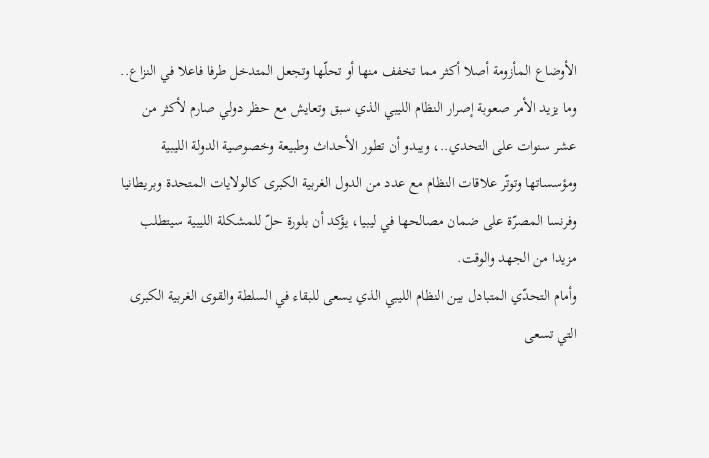الأوضاع المأزومة أصلا أكثر مما تخفف منها أو تحلّها وتجعل المتدخل طرفا فاعلا في النزاع..
وما يزيد الأمر صعوبة إصرار النظام الليبي الذي سبق وتعايش مع حظر دولي صارم لأكثر من عشر سنوات على التحدي..، ويبدو أن تطور الأحداث وطبيعة وخصوصية الدولة الليبية ومؤسساتها وتوتّر علاقات النظام مع عدد من الدول الغربية الكبرى كالولايات المتحدة وبريطانيا وفرنسا المصرّة على ضمان مصالحها في ليبيا، يؤكد أن بلورة حلّ للمشكلة الليبية سيتطلب مزيدا من الجهد والوقت.
وأمام التحدّي المتبادل بين النظام الليبي الذي يسعى للبقاء في السلطة والقوى الغربية الكبرى التي تسعى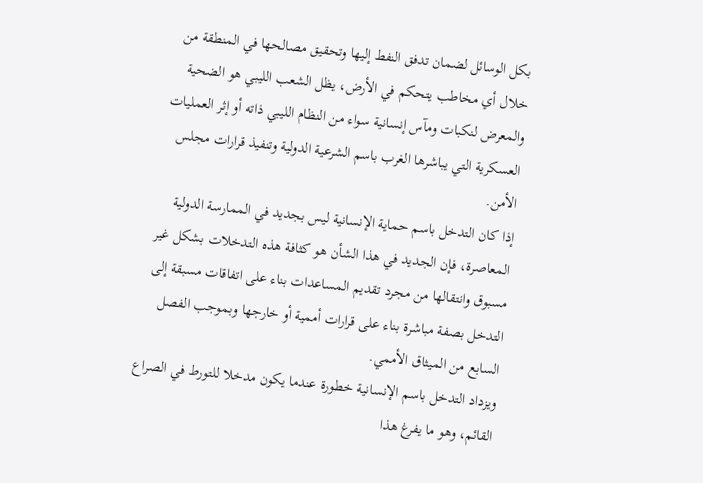بكل الوسائل لضمان تدفق النفط إليها وتحقيق مصالحها في المنطقة من خلال أي مخاطب يتحكم في الأرض، يظل الشعب الليبي هو الضحية والمعرض لنكبات ومآس إنسانية سواء من النظام الليبي ذاته أو إثر العمليات العسكرية التي يباشرها الغرب باسم الشرعية الدولية وتنفيذ قرارات مجلس الأمن.
إذا كان التدخل باسم حماية الإنسانية ليس بجديد في الممارسة الدولية المعاصرة، فإن الجديد في هذا الشأن هو كثافة هذه التدخلات بشكل غير مسبوق وانتقالها من مجرد تقديم المساعدات بناء على اتفاقات مسبقة إلى التدخل بصفة مباشرة بناء على قرارات أممية أو خارجها وبموجب الفصل السابع من الميثاق الأممي.
ويزداد التدخل باسم الإنسانية خطورة عندما يكون مدخلا للتورط في الصراع القائم، وهو ما يفرغ هذا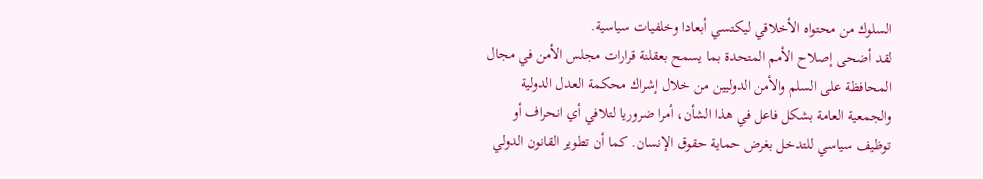السلوك من محتواه الأخلاقي ليكتسي أبعادا وخلفيات سياسية.
لقد أضحى إصلاح الأمم المتحدة بما يسمح بعقلنة قرارات مجلس الأمن في مجال المحافظة على السلم والأمن الدوليين من خلال إشراك محكمة العدل الدولية والجمعية العامة بشكل فاعل في هذا الشأن، أمرا ضروريا لتلافي أي انحراف أو توظيف سياسي للتدخل بغرض حماية حقوق الإنسان. كما أن تطوير القانون الدولي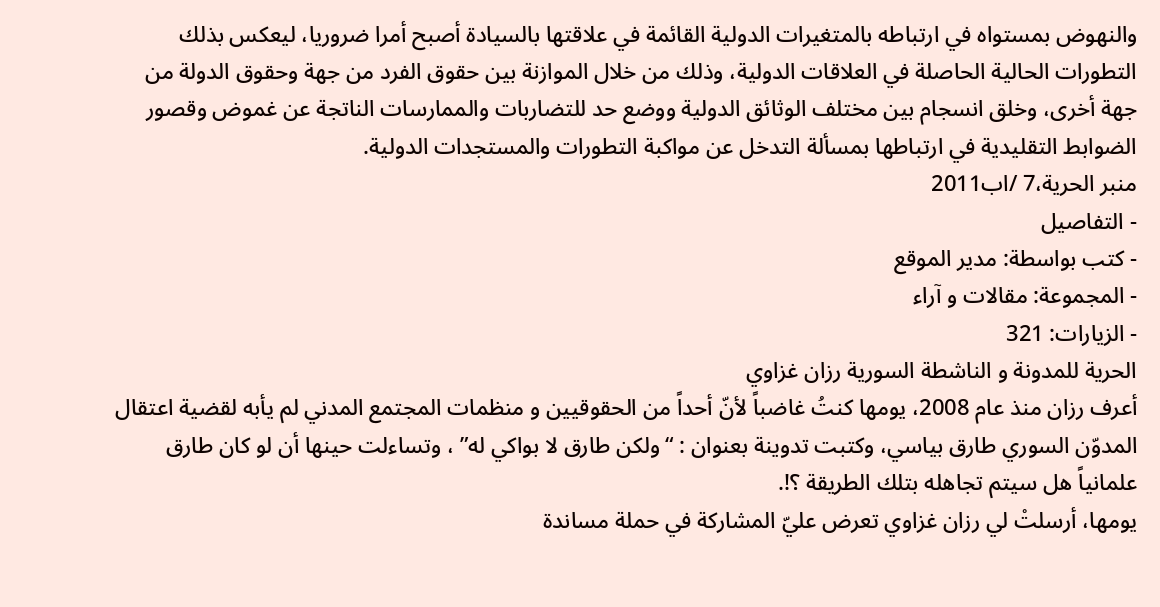والنهوض بمستواه في ارتباطه بالمتغيرات الدولية القائمة في علاقتها بالسيادة أصبح أمرا ضروريا، ليعكس بذلك التطورات الحالية الحاصلة في العلاقات الدولية، وذلك من خلال الموازنة بين حقوق الفرد من جهة وحقوق الدولة من جهة أخرى، وخلق انسجام بين مختلف الوثائق الدولية ووضع حد للتضاربات والممارسات الناتجة عن غموض وقصور الضوابط التقليدية في ارتباطها بمسألة التدخل عن مواكبة التطورات والمستجدات الدولية.
منبر الحرية،7 /اب2011
- التفاصيل
- كتب بواسطة: مدير الموقع
- المجموعة: مقالات و آراء
- الزيارات: 321
الحرية للمدونة و الناشطة السورية رزان غزاوي
أعرف رزان منذ عام 2008، يومها كنتُ غاضباً لأنّ أحداً من الحقوقيين و منظمات المجتمع المدني لم يأبه لقضية اعتقال المدوّن السوري طارق بياسي، وكتبت تدوينة بعنوان : “ولكن طارق لا بواكي له” ، وتساءلت حينها أن لو كان طارق علمانياً هل سيتم تجاهله بتلك الطريقة ؟!.
يومها، أرسلتْ لي رزان غزاوي تعرض عليّ المشاركة في حملة مساندة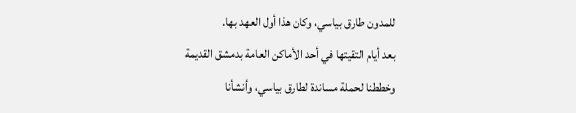للمدون طارق بياسي، وكان هذا أول العهد بها.
بعد أيام التقيتها في أحد الأماكن العامة بدمشق القديمة وخططنا لحملة مساندة لطارق بياسي، وأنشأنا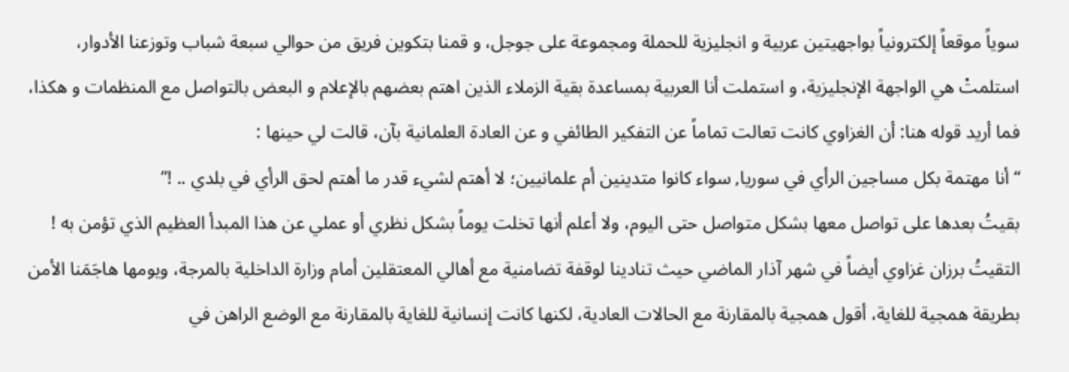سوياً موقعاً إلكترونياً بواجهيتين عربية و انجليزية للحملة ومجموعة على جوجل، و قمنا بتكوين فريق من حوالي سبعة شباب وتوزعنا الأدوار، استلمتْ هي الواجهة الإنجليزية، و استملت أنا العربية بمساعدة بقية الزملاء الذين اهتم بعضهم بالإعلام و البعض بالتواصل مع المنظمات و هكذا، فما أريد قوله هنا: أن الغزاوي كانت تعالت تماماً عن التفكير الطائفي و عن العادة العلمانية بآن، قالت لي حينها :
“أنا مهتمة بكل مساجين الرأي في سوريا, سواء كانوا متدينين أم علمانيين؛ لا أهتم لشيء قدر ما أهتم لحق الرأي في بلدي .. !”
بقيتُ بعدها على تواصل معها بشكل متواصل حتى اليوم، ولا أعلم أنها تخلت يوماً بشكل نظري أو عملي عن هذا المبدأ العظيم الذي تؤمن به !
التقيتُ برزان غزاوي أيضاً في شهر آذار الماضي حيث تنادينا لوقفة تضامنية مع أهالي المعتقلين أمام وزارة الداخلية بالمرجة، ويومها هاجَمَنا الأمن بطريقة همجية للغاية، أقول همجية بالمقارنة مع الحالات العادية، لكنها كانت إنسانية للغاية بالمقارنة مع الوضع الراهن في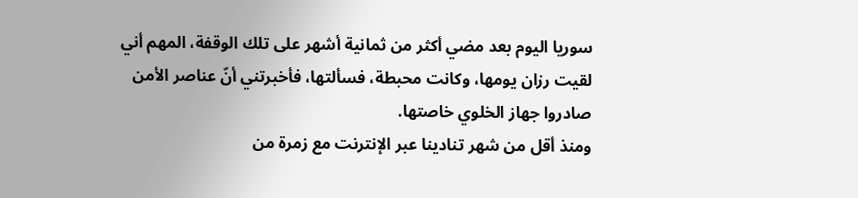سوريا اليوم بعد مضي أكثر من ثمانية أشهر على تلك الوقفة، المهم أني لقيت رزان يومها، وكانت محبطة، فسألتها، فأخبرتني أنّ عناصر الأمن صادروا جهاز الخلوي خاصتها.
ومنذ أقل من شهر تنادينا عبر الإنترنت مع زمرة من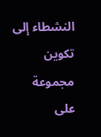النشطاء إلى تكوين مجموعة على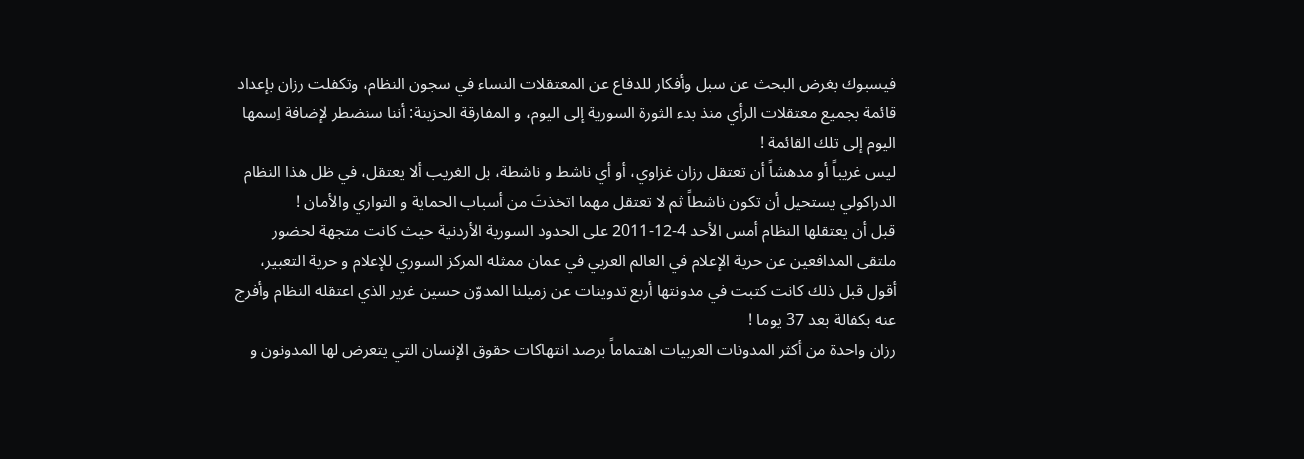فيسبوك بغرض البحث عن سبل وأفكار للدفاع عن المعتقلات النساء في سجون النظام، وتكفلت رزان بإعداد قائمة بجميع معتقلات الرأي منذ بدء الثورة السورية إلى اليوم، و المفارقة الحزينة: أننا سنضطر لإضافة اِسمها اليوم إلى تلك القائمة !
ليس غريباً أو مدهشاً أن تعتقل رزان غزاوي، أو أي ناشط و ناشطة، بل الغريب ألا يعتقل، في ظل هذا النظام الدراكولي يستحيل أن تكون ناشطاً ثم لا تعتقل مهما اتخذتَ من أسباب الحماية و التواري والأمان !
قبل أن يعتقلها النظام أمس الأحد 4-12-2011 على الحدود السورية الأردنية حيث كانت متجهة لحضور ملتقى المدافعين عن حرية الإعلام في العالم العربي في عمان ممثله المركز السوري للإعلام و حرية التعبير، أقول قبل ذلك كانت كتبت في مدونتها أربع تدوينات عن زميلنا المدوّن حسين غرير الذي اعتقله النظام وأفرج عنه بكفالة بعد 37 يوما !
رزان واحدة من أكثر المدونات العربيات اهتماماً برصد انتهاكات حقوق الإنسان التي يتعرض لها المدونون و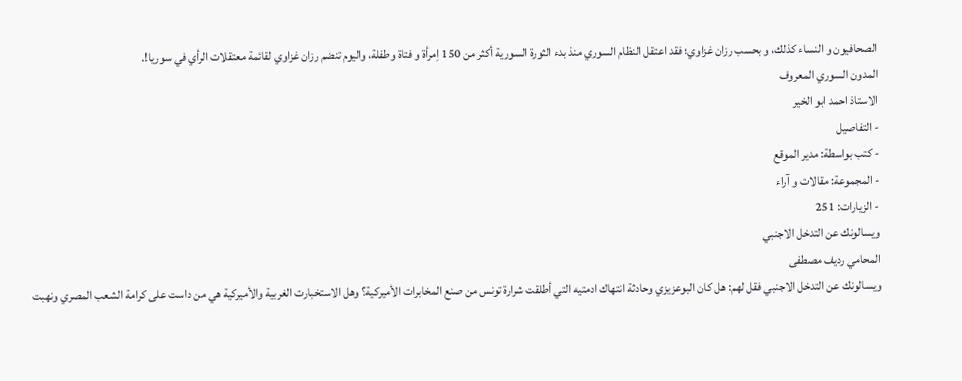الصحافيون و النساء كذلك، و بحسب رزان غزاوي؛ فقد اعتقل النظام السوري منذ بدء الثورة السورية أكثر من 150 اِمرأة و فتاة وطفلة، واليوم تنضم رزان غزاوي لقائمة معتقلات الرأي في سوريا!.
المدون السوري المعروف
الاستاذ احمد ابو الخير
- التفاصيل
- كتب بواسطة: مدير الموقع
- المجموعة: مقالات و آراء
- الزيارات: 251
ويسالونك عن التدخل الاجنبي
المحامي رديف مصطفى
ويسالونك عن التدخل الاجنبي فقل لهم: هل كان البوعزيزي وحادثة انتهاك ادمتيه التي أطلقت شرارة تونس من صنع المخابرات الأميركية؟ وهل الاستخبارت الغربية والأميركية هي من داست على كرامة الشعب المصري ونهبت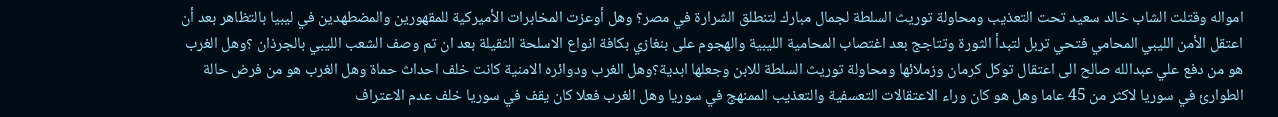امواله وقتلت الشاب خالد سعيد تحت التعذيب ومحاولة توريث السلطة لجمال مبارك لتنطلق الشرارة في مصر؟ وهل أوعزت المخابرات الأميركية للمقهورين والمضطهدين في ليبيا بالتظاهر بعد أن اعتقل الأمن الليبي المحامي فتحي تربل لتبدأ الثورة وتتاجج بعد اغتصاب المحامية الليبية والهجوم على بنغازي بكافة انواع الاسلحة الثقيلة بعد ان تم وصف الشعب الليبي بالجرذان ؟وهل الغرب هو من دفع علي عبدالله صالح الى اعتقال توكل كرمان وزملائها ومحاولة توريث السلطة للابن وجعلها ابدية؟وهل الغرب ودوائره الامنية كانت خلف احداث حماة وهل الغرب هو من فرض حالة الطوارئ في سوريا لاكثر من 45 عاما وهل هو كان وراء الاعتقالات التعسفية والتعذيب الممنهج في سوريا وهل الغرب فعلا كان يقف في سوريا خلف عدم الاعتراف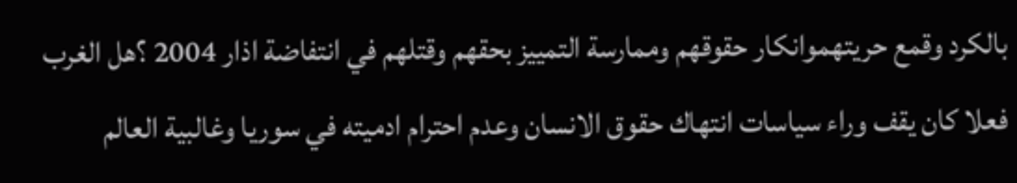بالكرد وقمع حريتهموانكار حقوقهم وممارسة التمييز بحقهم وقتلهم في انتفاضة اذار 2004 ؟هل الغرب فعلا كان يقف وراء سياسات انتهاك حقوق الانسان وعدم احترام ادميته في سوريا وغالبية العالم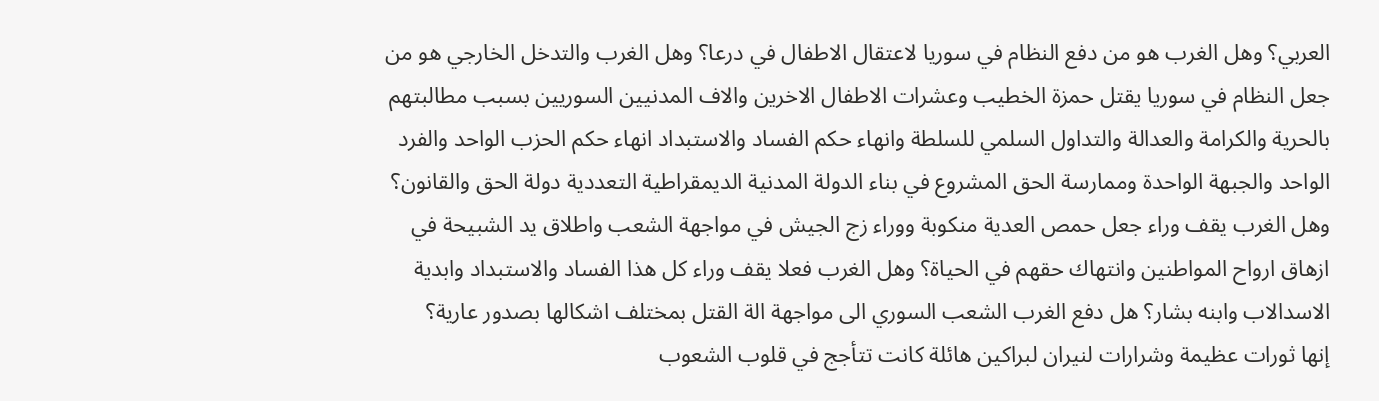العربي؟ وهل الغرب هو من دفع النظام في سوريا لاعتقال الاطفال في درعا؟ وهل الغرب والتدخل الخارجي هو من جعل النظام في سوريا يقتل حمزة الخطيب وعشرات الاطفال الاخرين والاف المدنيين السوريين بسبب مطالبتهم بالحرية والكرامة والعدالة والتداول السلمي للسلطة وانهاء حكم الفساد والاستبداد انهاء حكم الحزب الواحد والفرد الواحد والجبهة الواحدة وممارسة الحق المشروع في بناء الدولة المدنية الديمقراطية التعددية دولة الحق والقانون؟ وهل الغرب يقف وراء جعل حمص العدية منكوبة ووراء زج الجيش في مواجهة الشعب واطلاق يد الشبيحة في ازهاق ارواح المواطنين وانتهاك حقهم في الحياة؟ وهل الغرب فعلا يقف وراء كل هذا الفساد والاستبداد وابدية الاسدالاب وابنه بشار؟ هل دفع الغرب الشعب السوري الى مواجهة الة القتل بمختلف اشكالها بصدور عارية؟
إنها ثورات عظيمة وشرارات لنيران لبراكين هائلة كانت تتأجج في قلوب الشعوب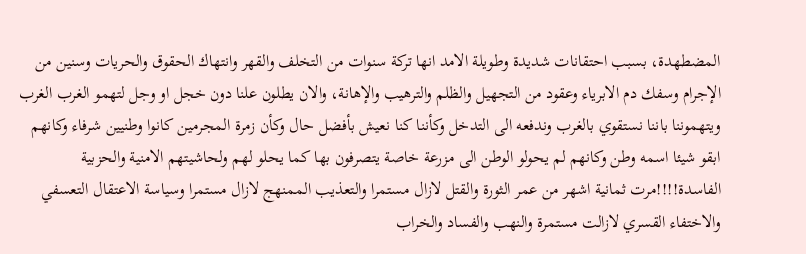المضطهدة، بسبب احتقانات شديدة وطويلة الامد انها تركة سنوات من التخلف والقهر وانتهاك الحقوق والحريات وسنين من الإجرام وسفك دم الابرياء وعقود من التجهيل والظلم والترهيب والإهانة، والان يطلون علنا دون خجل او وجل لتهمو الغرب الغرب ويتهموننا باننا نستقوي بالغرب وندفعه الى التدخل وكأننا كنا نعيش بأفضل حال وكأن زمرة المجرمين كانوا وطنيين شرفاء وكانهم ابقو شيئا اسمه وطن وكانهم لم يحولو الوطن الى مزرعة خاصة يتصرفون بها كما يحلو لهم ولحاشيتهم الامنية والحزبية الفاسدة!!!!مرت ثمانية اشهر من عمر الثورة والقتل لازال مستمرا والتعذيب الممنهج لازال مستمرا وسياسة الاعتقال التعسفي والاختفاء القسري لازالت مستمرة والنهب والفساد والخراب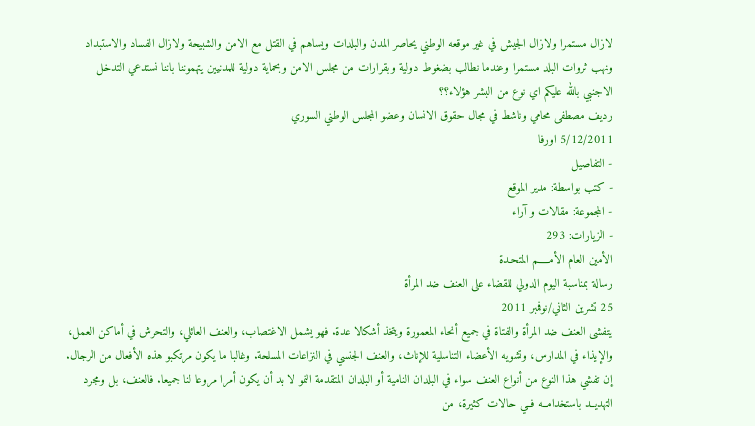لازال مستمرا ولازال الجيش في غير موقعه الوطني يحاصر المدن والبلدات ويساهم في القتل مع الامن والشبيحة ولازال الفساد والاستبداد ونهب ثروات البلد مستمرا وعندما نطالب بضغوط دولية وبقرارات من مجلس الامن وبحماية دولية للمدنيين يتهموننا باننا نستدعي التدخل الاجنبي بالله عليكم اي نوع من البشر هؤلاء؟؟
رديف مصطفى محامي وناشط في مجال حقوق الانسان وعضو المجلس الوطني السوري
5/12/2011 اورفا
- التفاصيل
- كتب بواسطة: مدير الموقع
- المجموعة: مقالات و آراء
- الزيارات: 293
الأمين العام الأمـــــم المتحـدة
رسالة بمناسبة اليوم الدولي للقضاء على العنف ضد المرأة
25 تشرين الثاني/نوفمبر 2011
يتفشى العنف ضد المرأة والفتاة في جميع أنحاء المعمورة ويتخذ أشكالا عدة. فهو يشمل الاغتصاب، والعنف العائلي، والتحرش في أماكن العمل، والإيذاء في المدارس، وتشويه الأعضاء التناسلية للإناث، والعنف الجنسي في النزاعات المسلحة. وغالبا ما يكون مرتكبو هذه الأفعال من الرجال. إن تفشي هذا النوع من أنواع العنف سواء في البلدان النامية أو البلدان المتقدمة النمو لا بد أن يكون أمرا مروعا لنا جميعا. فالعنف، بل ومجرد التهديــد باستخدامــه فــي حالات كثيرة، من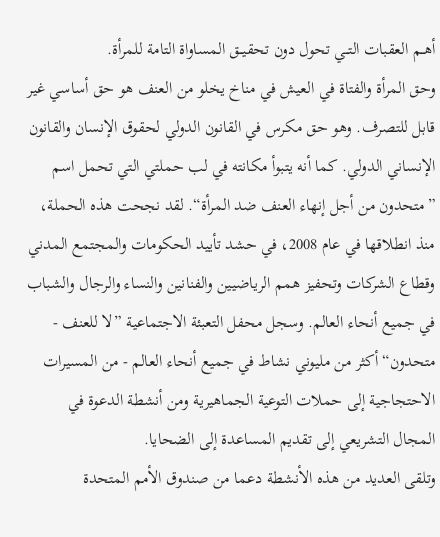أهــم العقبات التــي تحول دون تحقيــق المساواة التامة للمرأة.
وحق المرأة والفتاة في العيش في مناخ يخلو من العنف هو حق أساسي غير قابل للتصرف. وهو حق مكرس في القانون الدولي لحقوق الإنسان والقانون الإنساني الدولي. كما أنه يتبوأ مكانته في لب حملتي التي تحمل اسم ”متحدون من أجل إنهاء العنف ضد المرأة“. لقد نجحت هذه الحملة، منذ انطلاقها في عام 2008، في حشد تأييد الحكومات والمجتمع المدني وقطاع الشركات وتحفيز همم الرياضيين والفنانين والنساء والرجال والشباب في جميع أنحاء العالم. وسجل محفل التعبئة الاجتماعية ”لا للعنف - متحدون“ أكثر من مليوني نشاط في جميع أنحاء العالم - من المسيرات الاحتجاجية إلى حملات التوعية الجماهيرية ومن أنشطة الدعوة في المجال التشريعي إلى تقديم المساعدة إلى الضحايا.
وتلقى العديد من هذه الأنشطة دعما من صندوق الأمم المتحدة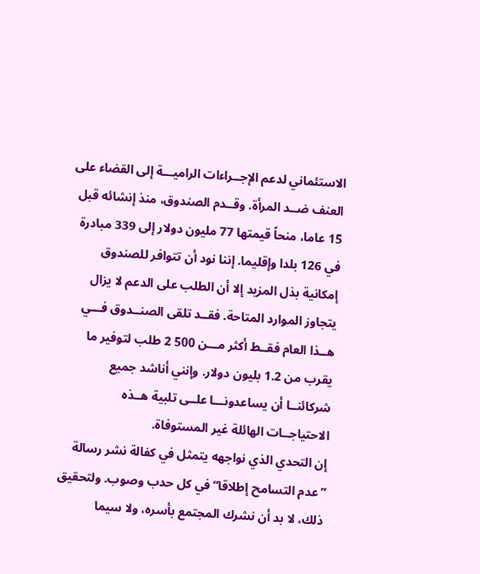الاستئماني لدعم الإجــراءات الراميـــة إلى القضاء على العنف ضــد المرأة. وقــدم الصندوق، منذ إنشائه قبل 15 عاما، منحاً قيمتها 77 مليون دولار إلى 339 مبادرة في 126 بلدا وإقليما. إننا نود أن تتوافر للصندوق إمكانية بذل المزيد إلا أن الطلب على الدعم لا يزال يتجاوز الموارد المتاحة. فقــد تلقى الصنــدوق فـــي هــذا العام فقــط أكثر مـــن 500 2 طلب لتوفير ما يقرب من 1.2 بليون دولار. وإنني أناشد جميع
شركائنــا أن يساعدونـــا علــى تلبية هــذه الاحتياجــات الهائلة غير المستوفاة.
إن التحدي الذي نواجهه يتمثل في كفالة نشر رسالة ”عدم التسامح إطلاقا“ في كل حدب وصوب. ولتحقيق ذلك، لا بد أن نشرك المجتمع بأسره، ولا سيما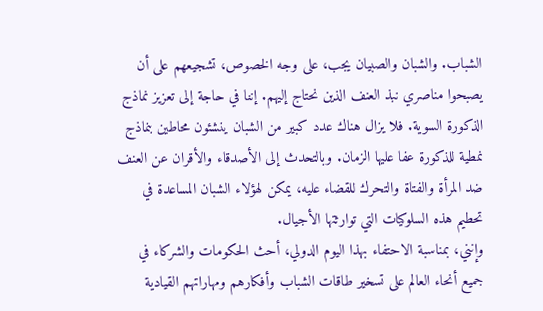الشباب. والشبان والصبيان يجب، على وجه الخصوص، تشجيعهم على أن يصبحوا مناصري نبذ العنف الذين نحتاج إليهم. إننا في حاجة إلى تعزيز نماذج الذكورة السوية. فلا يزال هناك عدد كبير من الشبان ينشئون محاطين بنماذج نمطية للذكورة عفا عليها الزمان. وبالتحدث إلى الأصدقاء والأقران عن العنف ضد المرأة والفتاة والتحرك للقضاء عليه، يمكن لهؤلاء الشبان المساعدة في تحطيم هذه السلوكيات التي توارثتها الأجيال.
وإنني، بمناسبة الاحتفاء بهذا اليوم الدولي، أحث الحكومات والشركاء في جميع أنحاء العالم على تسخير طاقات الشباب وأفكارهم ومهاراتهم القيادية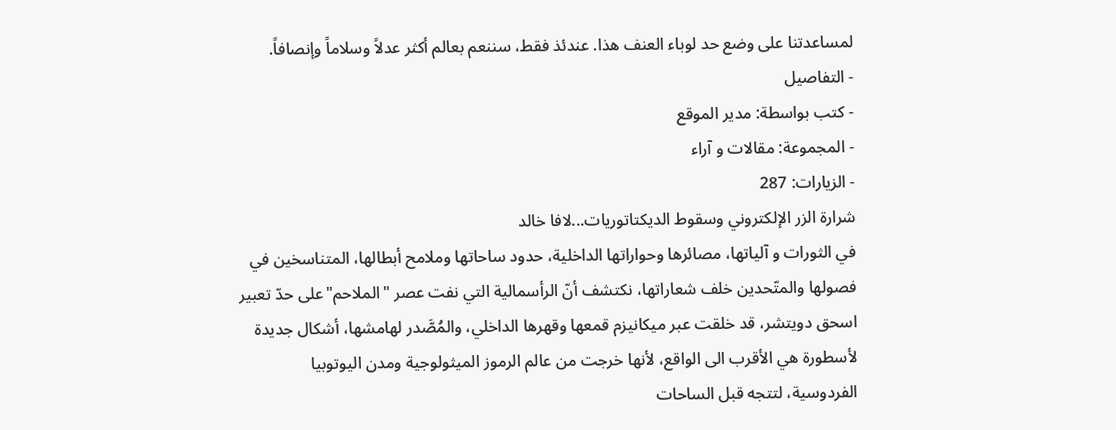لمساعدتنا على وضع حد لوباء العنف هذا. عندئذ فقط، سننعم بعالم أكثر عدلاً وسلاماً وإنصافاً.
- التفاصيل
- كتب بواسطة: مدير الموقع
- المجموعة: مقالات و آراء
- الزيارات: 287
شرارة الزر الإلكتروني وسقوط الديكتاتوريات...لافا خالد
في الثورات و آلياتها، مصائرها وحواراتها الداخلية، حدود ساحاتها وملامح أبطالها، المتناسخين في فصولها والمتّحدين خلف شعاراتها، نكتشف أنّ الرأسمالية التي نفت عصر "الملاحم"على حدّ تعبير اسحق دويتشر، قد خلقت عبر ميكانيزم قمعها وقهرها الداخلي، والمُصَّدر لهامشها، أشكال جديدة لأسطورة هي الأقرب الى الواقع، لأنها خرجت من عالم الرموز الميثولوجية ومدن اليوتوبيا الفردوسية، لتتجه قبل الساحات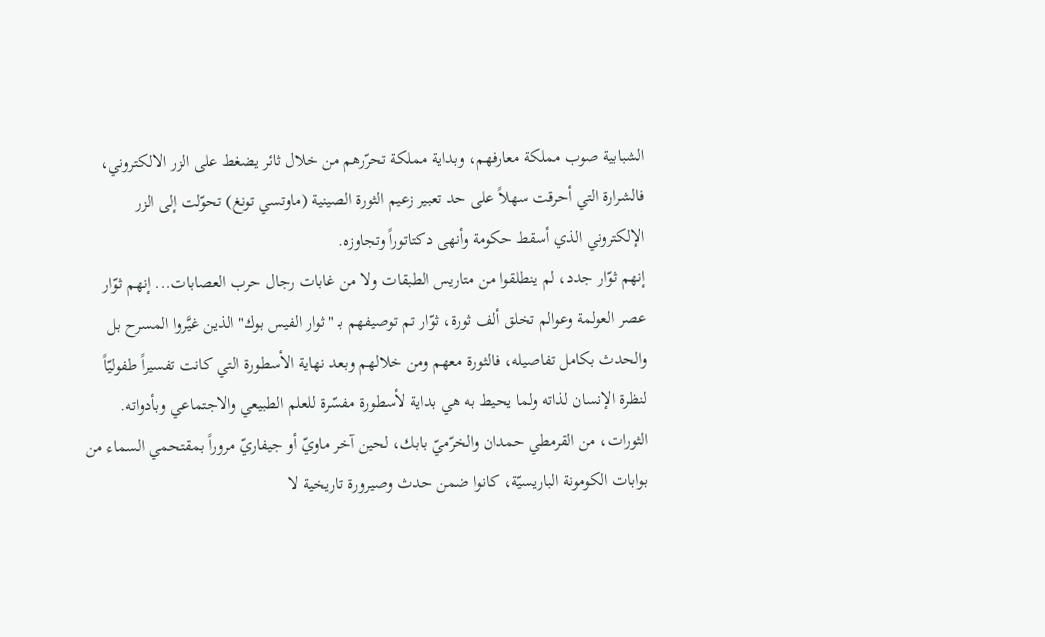الشبابية صوب مملكة معارفهم، وبداية مملكة تحرّرهم من خلال ثائر يضغط على الزر الالكتروني، فالشرارة التي أحرقت سهلاً على حد تعبير زعيم الثورة الصينية (ماوتسي تونغ) تحوّلت إلى الزر الإلكتروني الذي أسقط حكومة وأنهى دكتاتوراً وتجاوزه.
إنهم ثوّار جدد، لم ينطلقوا من متاريس الطبقات ولا من غابات رجال حرب العصابات... إنهم ثوّار عصر العولمة وعوالم تخلق ألف ثورة، ثوّار تم توصيفهم بـ "ثوار الفيس بوك" الذين غيَّروا المسرح بل والحدث بكامل تفاصيله، فالثورة معهم ومن خلالهم وبعد نهاية الأسطورة التي كانت تفسيراً طفوليّاً لنظرة الإنسان لذاته ولما يحيط به هي بداية لأسطورة مفسّرة للعلم الطبيعي والاجتماعي وبأدواته.
الثورات، من القرمطي حمدان والخرّميّ بابك، لحين آخر ماويّ أو جيفاريّ مروراً بمقتحمي السماء من بوابات الكومونة الباريسيّة، كانوا ضمن حدث وصيرورة تاريخية لا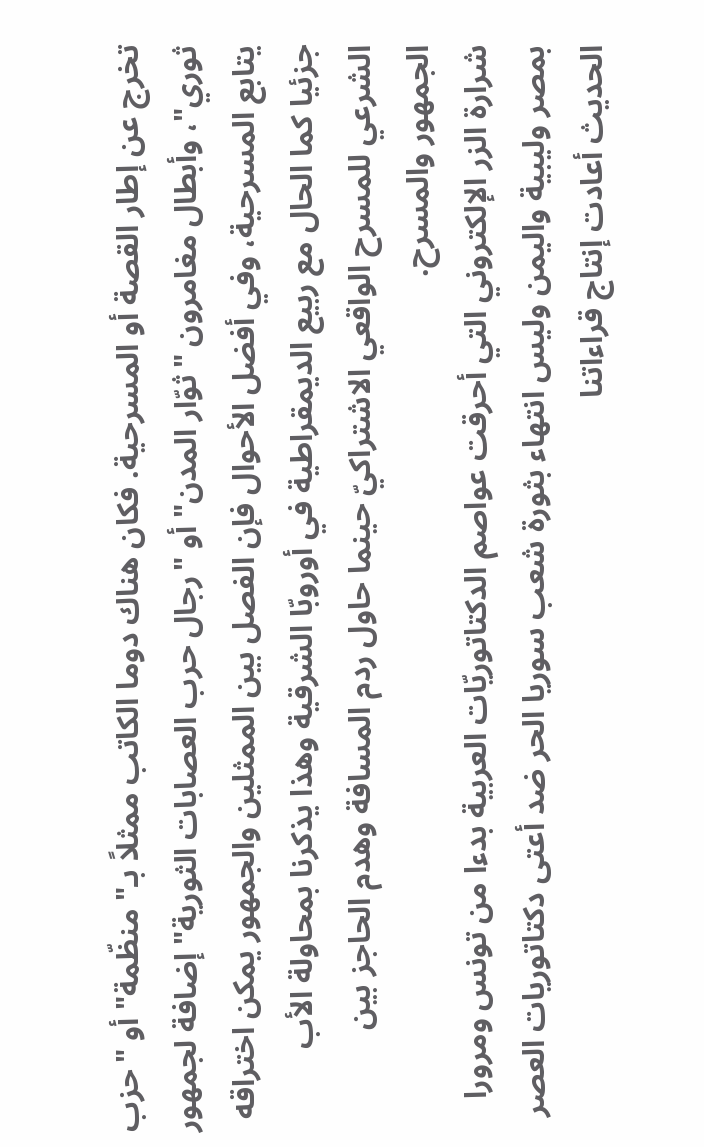تخرج عن إطار القصة أو المسرحية. فكان هناك دوما الكاتب ممثلاً بـ" منظّمة" أو "حزب ثوري"، وأبطال مغامرون "ثوّار المدن" أو "رجال حرب العصابات الثورية" إضافة لجمهور يتابع المسرحية، وفي أفضل الأحوال فإن الفصل بين الممثلين والجمهور يمكن اختراقه جزئيا كما الحال مع ربيع الديمقراطية في أوروبّا الشرقية وهذا يذكرنا بمحاولة الأب الشرعي للمسرح الواقعي الاشتراكيّ حينما حاول ردم المسافة وهدم الحاجز بين الجمهور والمسرح.
شرارة الزر الإلكتروني التي أحرقت عواصم الدكتاتوريّات العربية بدءا من تونس ومرورا بمصر وليبية واليمن وليس انتهاء بثورة شعب سوريا الحر ضد أعتى دكتاتوريات العصر الحديث أعادت إنتاج قراءاتنا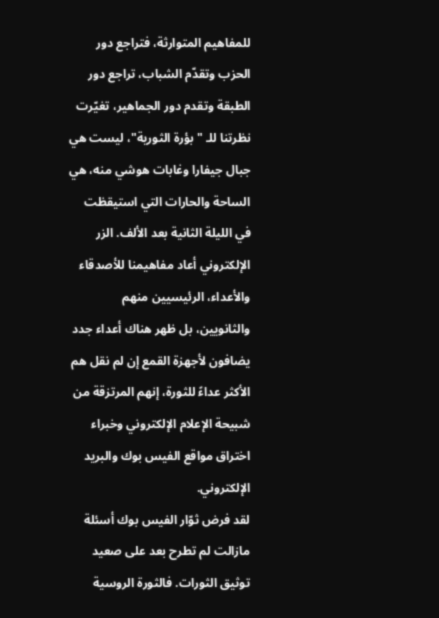للمفاهيم المتوارثة، فتراجع دور الحزب وتقدّم الشباب، تراجع دور الطبقة وتقدم دور الجماهير، تغيّرت نظرتنا للـ "بؤرة الثورية"، ليست هي جبال جيفارا وغابات هوشي منه، هي الساحة والحارات التي استيقظت في الليلة الثانية بعد الألف. الزر الإلكتروني أعاد مفاهيمنا للأصدقاء والأعداء، الرئيسيين منهم والثانويين، بل ظهر هناك أعداء جدد يضافون لأجهزة القمع إن لم نقل هم الأكثر عداءً للثورة، إنهم المرتزقة من شبيحة الإعلام الإلكتروني وخبراء اختراق مواقع الفيس بوك والبريد الإلكتروني.
لقد فرض ثوّار الفيس بوك أسئلة مازالت لم تطرح بعد على صعيد توثيق الثورات. فالثورة الروسية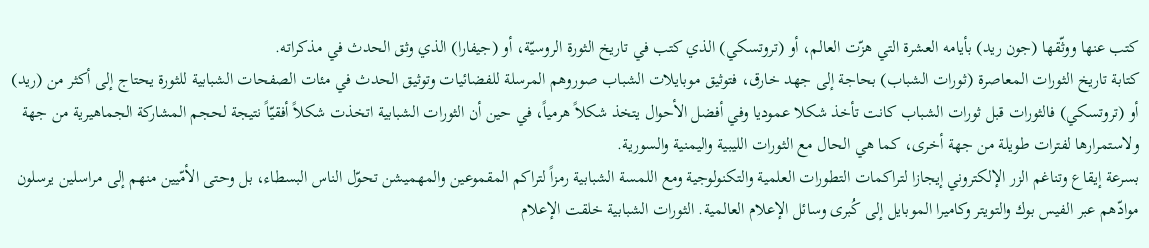كتب عنها ووثّقها (جون ريد) بأيامه العشرة التي هزّت العالم، أو (تروتسكي) الذي كتب في تاريخ الثورة الروسيّة، أو (جيفارا) الذي وثق الحدث في مذكراته.
كتابة تاريخ الثورات المعاصرة (ثورات الشباب) بحاجة إلى جهد خارق، فتوثيق موبايلات الشباب صوروهم المرسلة للفضائيات وتوثيق الحدث في مئات الصفحات الشبابية للثورة يحتاج إلى أكثر من (ريد) أو (تروتسكي) فالثورات قبل ثورات الشباب كانت تأخذ شكلا عموديا وفي أفضل الأحوال يتخذ شكلاً هرمياً، في حين أن الثورات الشبابية اتخذت شكلاً أفقيّاً نتيجة لحجم المشاركة الجماهيرية من جهة ولاستمرارها لفترات طويلة من جهة أخرى، كما هي الحال مع الثورات الليبية واليمنية والسورية.
بسرعة إيقاع وتناغم الزر الإلكتروني إيجازا لتراكمات التطورات العلمية والتكنولوجية ومع اللمسة الشبابية رمزاً لتراكم المقموعين والمهميشن تحوّل الناس البسطاء، بل وحتى الأمّيين منهم إلى مراسلين يرسلون موادّهم عبر الفيس بوك والتويتر وكاميرا الموبايل إلى كُبرى وسائل الإعلام العالمية. الثورات الشبابية خلقت الإعلام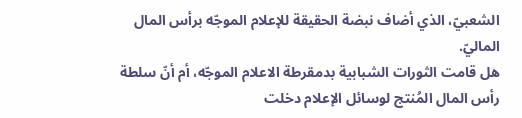الشعبيّ، الذي أضاف نبضة الحقيقة للإعلام الموجّه برأس المال الماليّ.
هل قامت الثورات الشبابية بدمقرطة الاعلام الموجّه، أم أنّ سلطة رأس المال المُنتج لوسائل الإعلام دخلت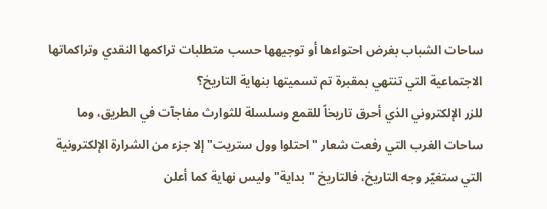ساحات الشباب بغرض احتواءها أو توجيهها حسب متطلبات تراكمها النقدي وتراكماتها الاجتماعية التي تنتهي بمقبرة تم تسميتها بنهاية التاريخ؟
للزر الإلكتروني الذي أحرق تاريخاً للقمع وسلسلة للثوارث مفاجآت في الطريق، وما ساحات الغرب التي رفعت شعار "احتلوا وول ستريت" إلا جزء من الشرارة الإلكترونية التي ستغيّر وجه التاريخ، فالتاريخ "بداية" وليس نهاية كما أعلن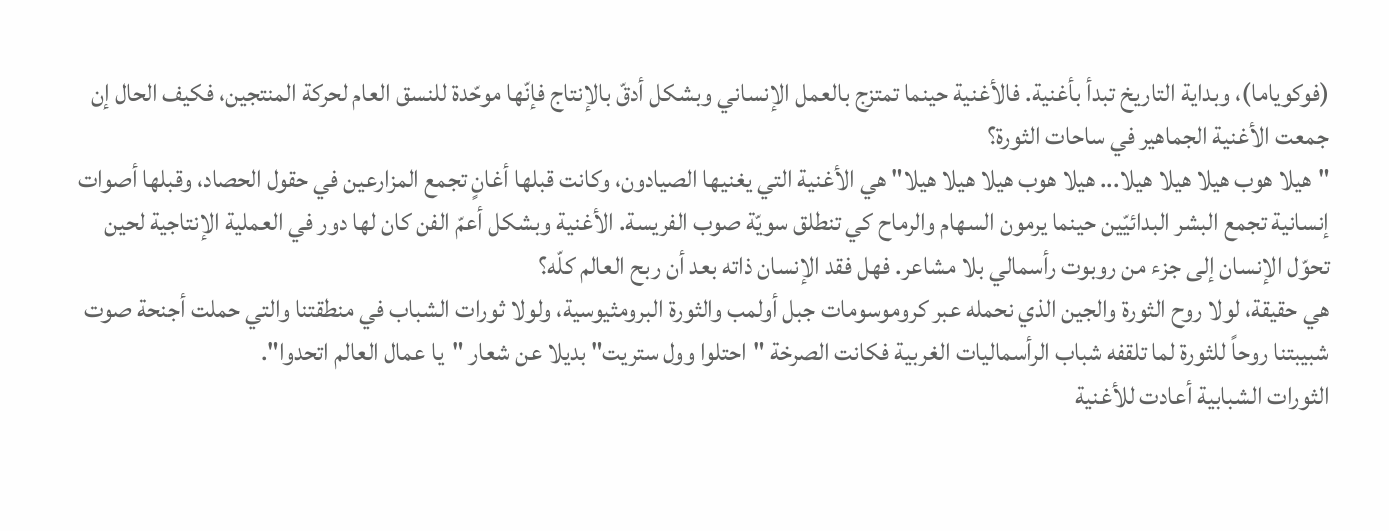(فوكوياما)، وبداية التاريخ تبدأ بأغنية. فالأغنية حينما تمتزج بالعمل الإنساني وبشكل أدقّ بالإنتاج فإنّها موحّدة للنسق العام لحركة المنتجين، فكيف الحال إن جمعت الأغنية الجماهير في ساحات الثورة؟
"هيلا هوب هيلا هيلا هيلا... هيلا هوب هيلا هيلا هيلا" هي الأغنية التي يغنيها الصيادون، وكانت قبلها أغانٍ تجمع المزارعين في حقول الحصاد، وقبلها أصوات إنسانية تجمع البشر البدائيّين حينما يرمون السهام والرماح كي تنطلق سويّة صوب الفريسة. الأغنية وبشكل أعمّ الفن كان لها دور في العملية الإنتاجية لحين تحوّل الإنسان إلى جزء من روبوت رأسمالي بلا مشاعر. فهل فقد الإنسان ذاته بعد أن ربح العالم كلّه؟
هي حقيقة، لولا روح الثورة والجين الذي نحمله عبر كروموسومات جبل أولمب والثورة البرومثيوسية، ولولا ثورات الشباب في منطقتنا والتي حملت أجنحة صوت شبيبتنا روحاً للثورة لما تلقفه شباب الرأسماليات الغربية فكانت الصرخة "احتلوا وول ستريت" بديلا عن شعار "يا عمال العالم اتحدوا".
الثورات الشبابية أعادت للأغنية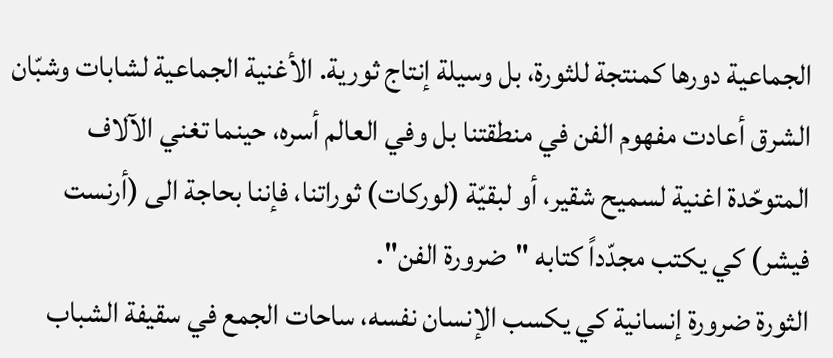الجماعية دورها كمنتجة للثورة، بل وسيلة إنتاج ثورية. الأغنية الجماعية لشابات وشبّان الشرق أعادت مفهوم الفن في منطقتنا بل وفي العالم أسره، حينما تغني الآلاف المتوحّدة اغنية لسميح شقير، أو لبقيّة (لوركات) ثوراتنا، فإننا بحاجة الى (أرنست فيشر) كي يكتب مجدّداً كتابه "ضرورة الفن".
الثورة ضرورة إنسانية كي يكسب الإنسان نفسه، ساحات الجمع في سقيفة الشباب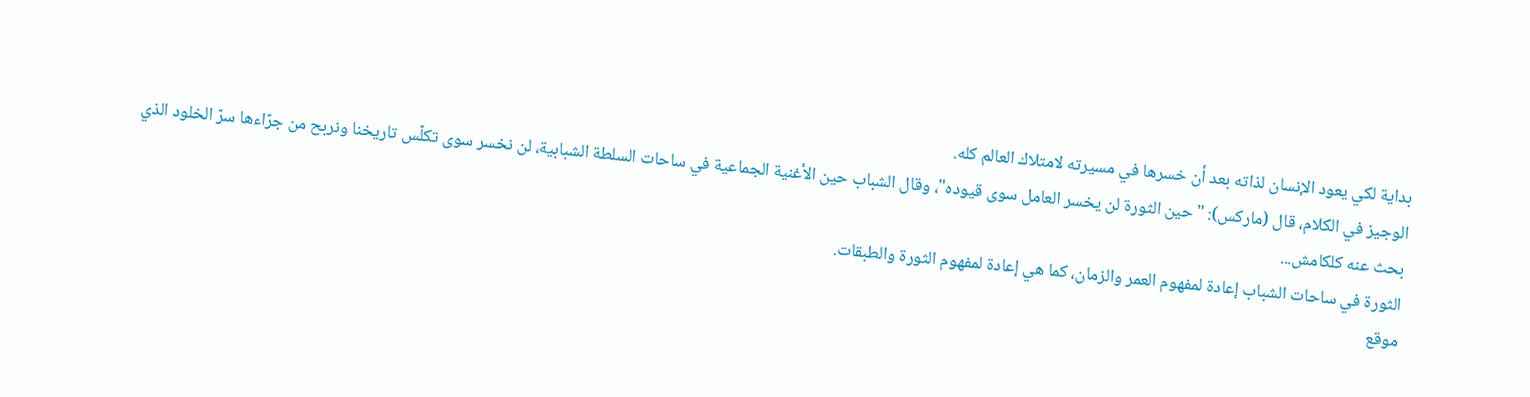بداية لكي يعود الإنسان لذاته بعد أن خسرها في مسيرته لامتلاك العالم كله.
الوجيز في الكلام، قال (ماركس): "حين الثورة لن يخسر العامل سوى قيوده"، وقال الشباب حين الأغنية الجماعية في ساحات السلطة الشبابية، لن نخسر سوى تكلّس تاريخنا ونربح من جرّاءها سرّ الخلود الذي بحث عنه كلكامش...
الثورة في ساحات الشباب إعادة لمفهوم العمر والزمان، كما هي إعادة لمفهوم الثورة والطبقات.
موقع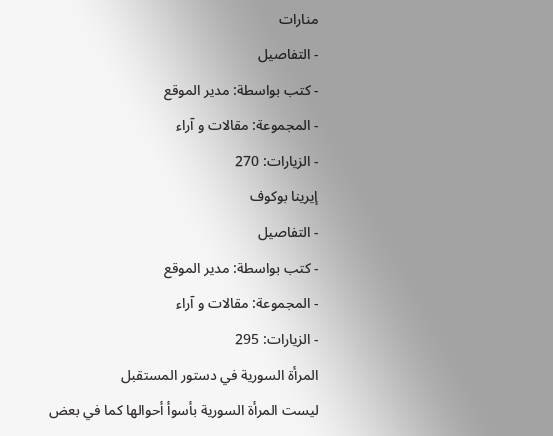منارات
- التفاصيل
- كتب بواسطة: مدير الموقع
- المجموعة: مقالات و آراء
- الزيارات: 270
إيرينا بوكوف
- التفاصيل
- كتب بواسطة: مدير الموقع
- المجموعة: مقالات و آراء
- الزيارات: 295
المرأة السورية في دستور المستقبل
ليست المرأة السورية بأسوأ أحوالها كما في بعض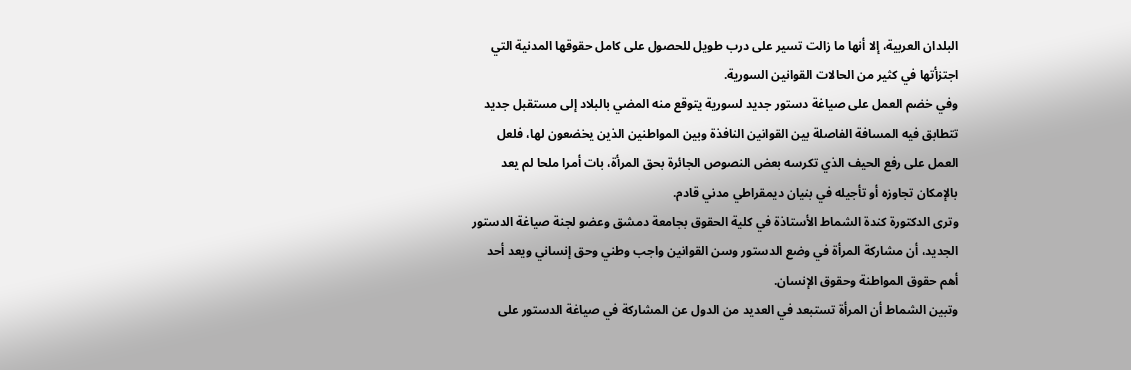البلدان العربية، إلا أنها ما زالت تسير على درب طويل للحصول على كامل حقوقها المدنية التي اجتزأتها في كثير من الحالات القوانين السورية.
وفي خضم العمل على صياغة دستور جديد لسورية يتوقع منه المضي بالبلاد إلى مستقبل جديد تتطابق فيه المسافة الفاصلة بين القوانين النافذة وبين المواطنين الذين يخضعون لها، فلعل العمل على رفع الحيف الذي تكرسه بعض النصوص الجائرة بحق المرأة، بات أمرا ملحا لم يعد بالإمكان تجاوزه أو تأجيله في بنيان ديمقراطي مدني قادم.
وترى الدكتورة كندة الشماط الأستاذة في كلية الحقوق بجامعة دمشق وعضو لجنة صياغة الدستور الجديد، أن مشاركة المرأة في وضع الدستور وسن القوانين واجب وطني وحق إنساني ويعد أحد أهم حقوق المواطنة وحقوق الإنسان.
وتبين الشماط أن المرأة تستبعد في العديد من الدول عن المشاركة في صياغة الدستور على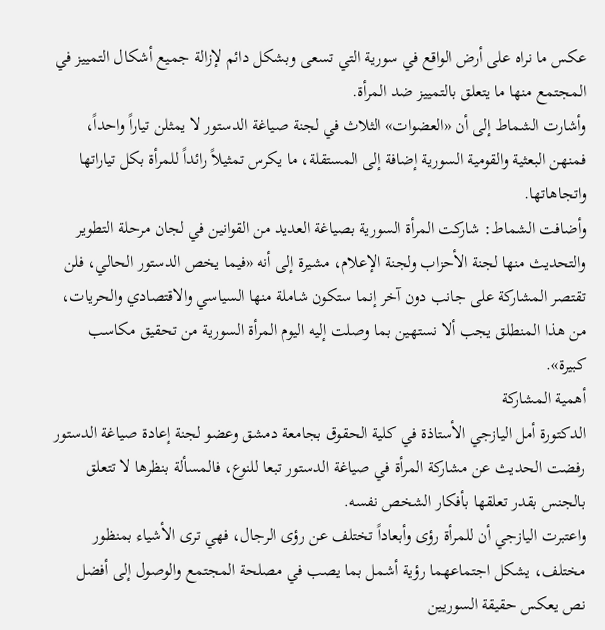عكس ما نراه على أرض الواقع في سورية التي تسعى وبشكل دائم لإزالة جميع أشكال التمييز في المجتمع منها ما يتعلق بالتمييز ضد المرأة.
وأشارت الشماط إلى أن «العضوات» الثلاث في لجنة صياغة الدستور لا يمثلن تياراً واحداً، فمنهن البعثية والقومية السورية إضافة إلى المستقلة، ما يكرس تمثيلاً رائداً للمرأة بكل تياراتها واتجاهاتها.
وأضافت الشماط: شاركت المرأة السورية بصياغة العديد من القوانين في لجان مرحلة التطوير والتحديث منها لجنة الأحزاب ولجنة الإعلام، مشيرة إلى أنه «فيما يخص الدستور الحالي، فلن تقتصر المشاركة على جانب دون آخر إنما ستكون شاملة منها السياسي والاقتصادي والحريات، من هذا المنطلق يجب ألا نستهين بما وصلت إليه اليوم المرأة السورية من تحقيق مكاسب كبيرة».
أهمية المشاركة
الدكتورة أمل اليازجي الأستاذة في كلية الحقوق بجامعة دمشق وعضو لجنة إعادة صياغة الدستور رفضت الحديث عن مشاركة المرأة في صياغة الدستور تبعا للنوع، فالمسألة بنظرها لا تتعلق بالجنس بقدر تعلقها بأفكار الشخص نفسه.
واعتبرت اليازجي أن للمرأة رؤى وأبعاداً تختلف عن رؤى الرجال، فهي ترى الأشياء بمنظور مختلف، يشكل اجتماعهما رؤية أشمل بما يصب في مصلحة المجتمع والوصول إلى أفضل نص يعكس حقيقة السوريين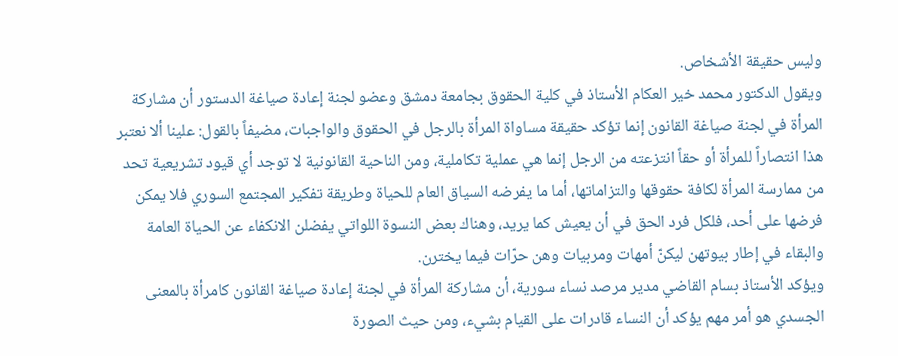وليس حقيقة الأشخاص.
ويقول الدكتور محمد خير العكام الأستاذ في كلية الحقوق بجامعة دمشق وعضو لجنة إعادة صياغة الدستور أن مشاركة المرأة في لجنة صياغة القانون إنما تؤكد حقيقة مساواة المرأة بالرجل في الحقوق والواجبات، مضيفاً بالقول: علينا ألا نعتبر هذا انتصاراً للمرأة أو حقاً انتزعته من الرجل إنما هي عملية تكاملية، ومن الناحية القانونية لا توجد أي قيود تشريعية تحد من ممارسة المرأة لكافة حقوقها والتزاماتها، أما ما يفرضه السياق العام للحياة وطريقة تفكير المجتمع السوري فلا يمكن فرضها على أحد، فلكل فرد الحق في أن يعيش كما يريد، وهناك بعض النسوة اللواتي يفضلن الانكفاء عن الحياة العامة والبقاء في إطار بيوتهن ليكنّ أمهات ومربيات وهن حرّات فيما يخترن.
ويؤكد الأستاذ بسام القاضي مدير مرصد نساء سورية، أن مشاركة المرأة في لجنة إعادة صياغة القانون كامرأة بالمعنى الجسدي هو أمر مهم يؤكد أن النساء قادرات على القيام بشيء، ومن حيث الصورة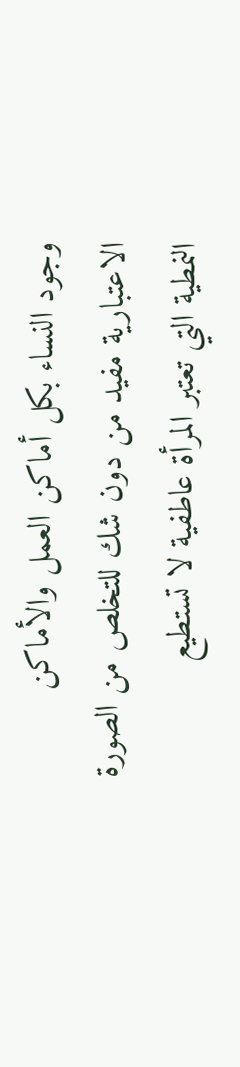وجود النساء بكل أماكن العمل والأماكن الاعتبارية مفيد من دون شك للتخلص من الصورة النمطية التي تعتبر المرأة عاطفية لا تستطيع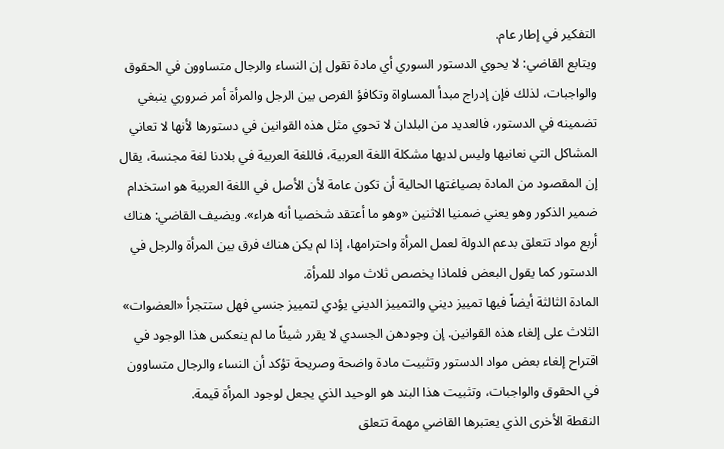التفكير في إطار عام.
ويتابع القاضي: لا يحوي الدستور السوري أي مادة تقول إن النساء والرجال متساوون في الحقوق والواجبات، لذلك فإن إدراج مبدأ المساواة وتكافؤ الفرص بين الرجل والمرأة أمر ضروري ينبغي تضمينه في الدستور، فالعديد من البلدان لا تحوي مثل هذه القوانين في دستورها لأنها لا تعاني المشاكل التي نعانيها وليس لديها مشكلة اللغة العربية، فاللغة العربية في بلادنا لغة مجنسة، يقال إن المقصود من المادة بصياغتها الحالية أن تكون عامة لأن الأصل في اللغة العربية هو استخدام ضمير الذكور وهو يعني ضمنيا الاثنين «وهو ما أعتقد شخصيا أنه هراء». ويضيف القاضي: هناك أربع مواد تتعلق بدعم الدولة لعمل المرأة واحترامها، إذا لم يكن هناك فرق بين المرأة والرجل في الدستور كما يقول البعض فلماذا يخصص ثلاث مواد للمرأة.
المادة الثالثة أيضاً فيها تمييز ديني والتمييز الديني يؤدي لتمييز جنسي فهل ستتجرأ «العضوات» الثلاث على إلغاء هذه القوانين. إن وجودهن الجسدي لا يقرر شيئاً ما لم ينعكس هذا الوجود في اقتراح إلغاء بعض مواد الدستور وتثبيت مادة واضحة وصريحة تؤكد أن النساء والرجال متساوون في الحقوق والواجبات، وتثبيت هذا البند هو الوحيد الذي يجعل لوجود المرأة قيمة.
النقطة الأخرى الذي يعتبرها القاضي مهمة تتعلق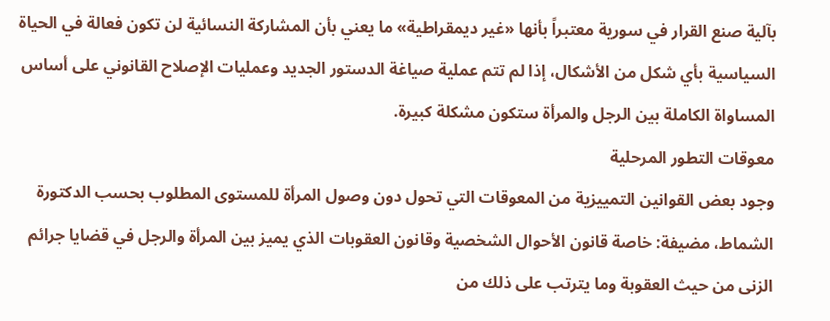بآلية صنع القرار في سورية معتبراً بأنها «غير ديمقراطية» ما يعني بأن المشاركة النسائية لن تكون فعالة في الحياة السياسية بأي شكل من الأشكال، إذا لم تتم عملية صياغة الدستور الجديد وعمليات الإصلاح القانوني على أساس المساواة الكاملة بين الرجل والمرأة ستكون مشكلة كبيرة.
معوقات التطور المرحلية
وجود بعض القوانين التمييزية من المعوقات التي تحول دون وصول المرأة للمستوى المطلوب بحسب الدكتورة الشماط، مضيفة: خاصة قانون الأحوال الشخصية وقانون العقوبات الذي يميز بين المرأة والرجل في قضايا جرائم الزنى من حيث العقوبة وما يترتب على ذلك من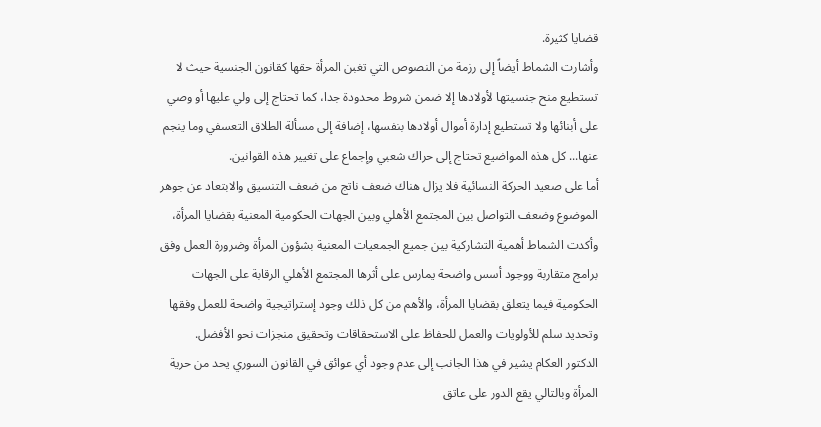قضايا كثيرة.
وأشارت الشماط أيضاً إلى رزمة من النصوص التي تغبن المرأة حقها كقانون الجنسية حيث لا تستطيع منح جنسيتها لأولادها إلا ضمن شروط محدودة جدا، كما تحتاج إلى ولي عليها أو وصي على أبنائها ولا تستطيع إدارة أموال أولادها بنفسها، إضافة إلى مسألة الطلاق التعسفي وما ينجم عنها... كل هذه المواضيع تحتاج إلى حراك شعبي وإجماع على تغيير هذه القوانين.
أما على صعيد الحركة النسائية فلا يزال هناك ضعف ناتج من ضعف التنسيق والابتعاد عن جوهر الموضوع وضعف التواصل بين المجتمع الأهلي وبين الجهات الحكومية المعنية بقضايا المرأة، وأكدت الشماط أهمية التشاركية بين جميع الجمعيات المعنية بشؤون المرأة وضرورة العمل وفق برامج متقاربة ووجود أسس واضحة يمارس على أثرها المجتمع الأهلي الرقابة على الجهات الحكومية فيما يتعلق بقضايا المرأة، والأهم من كل ذلك وجود إستراتيجية واضحة للعمل وفقها وتحديد سلم للأولويات والعمل للحفاظ على الاستحقاقات وتحقيق منجزات نحو الأفضل.
الدكتور العكام يشير في هذا الجانب إلى عدم وجود أي عوائق في القانون السوري يحد من حرية المرأة وبالتالي يقع الدور على عاتق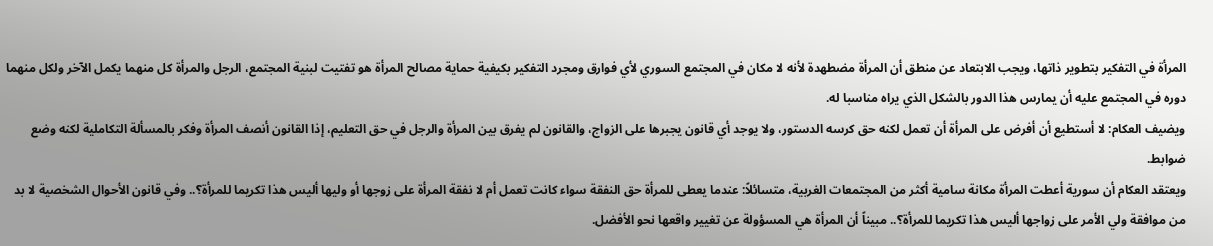المرأة في التفكير بتطوير ذاتها، ويجب الابتعاد عن منطق أن المرأة مضطهدة لأنه لا مكان في المجتمع السوري لأي فوارق ومجرد التفكير بكيفية حماية مصالح المرأة هو تفتيت لبنية المجتمع، الرجل والمرأة كل منهما يكمل الآخر ولكل منهما دوره في المجتمع عليه أن يمارس هذا الدور بالشكل الذي يراه مناسبا له.
ويضيف العكام: لا أستطيع أن أفرض على المرأة أن تعمل لكنه حق كرسه الدستور، ولا يوجد أي قانون يجبرها على الزواج، والقانون لم يفرق بين المرأة والرجل في حق التعليم، إذا القانون أنصف المرأة وفكر بالمسألة التكاملية لكنه وضع ضوابط.
ويعتقد العكام أن سورية أعطت المرأة مكانة سامية أكثر من المجتمعات الغربية، متسائلاً: عندما يعطى للمرأة حق النفقة سواء كانت تعمل أم لا نفقة المرأة على زوجها أو وليها أليس هذا تكريما للمرأة؟.. وفي قانون الأحوال الشخصية لا بد من موافقة ولي الأمر على زواجها أليس هذا تكريما للمرأة؟.. مبيناً أن المرأة هي المسؤولة عن تغيير واقعها نحو الأفضل.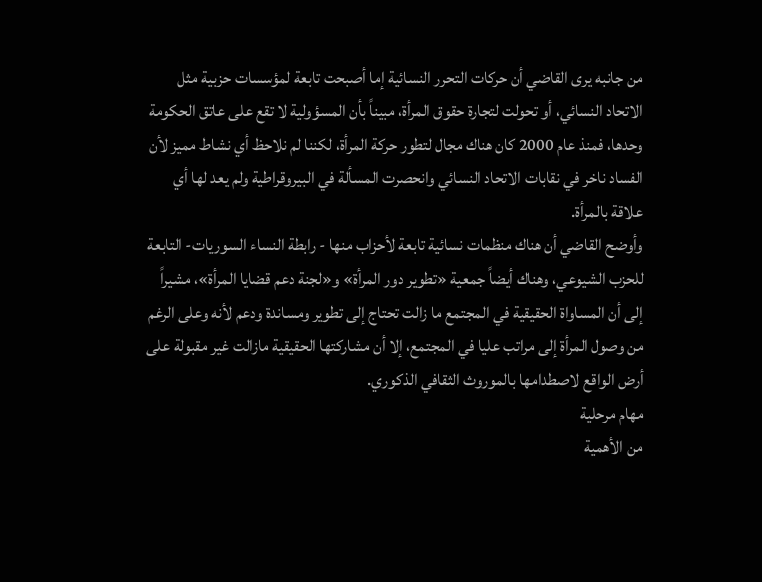من جانبه يرى القاضي أن حركات التحرر النسائية إما أصبحت تابعة لمؤسسات حزبية مثل الاتحاد النسائي، أو تحولت لتجارة حقوق المرأة، مبيناً بأن المسؤولية لا تقع على عاتق الحكومة وحدها، فمنذ عام 2000 كان هناك مجال لتطور حركة المرأة، لكننا لم نلاحظ أي نشاط مميز لأن الفساد ناخر في نقابات الاتحاد النسائي وانحصرت المسألة في البيروقراطية ولم يعد لها أي علاقة بالمرأة.
وأوضح القاضي أن هناك منظمات نسائية تابعة لأحزاب منها - رابطة النساء السوريات- التابعة للحزب الشيوعي، وهناك أيضاً جمعية «تطوير دور المرأة» و«لجنة دعم قضايا المرأة»، مشيراً إلى أن المساواة الحقيقية في المجتمع ما زالت تحتاج إلى تطوير ومساندة ودعم لأنه وعلى الرغم من وصول المرأة إلى مراتب عليا في المجتمع، إلا أن مشاركتها الحقيقية مازالت غير مقبولة على أرض الواقع لاصطدامها بالموروث الثقافي الذكوري.
مهام مرحلية
من الأهمية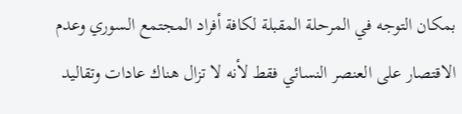بمكان التوجه في المرحلة المقبلة لكافة أفراد المجتمع السوري وعدم الاقتصار على العنصر النسائي فقط لأنه لا تزال هناك عادات وتقاليد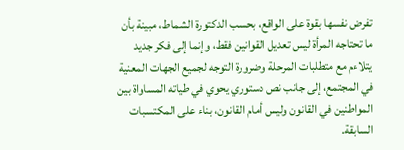تفرض نفسها بقوة على الواقع، بحسب الدكتورة الشماط، مبينة بأن ما تحتاجه المرأة ليس تعديل القوانين فقط، وإنما إلى فكر جديد يتلاءم مع متطلبات المرحلة وضرورة التوجه لجميع الجهات المعنية في المجتمع، إلى جانب نص دستوري يحوي في طياته المساواة بين المواطنين في القانون وليس أمام القانون، بناء على المكتسبات السابقة.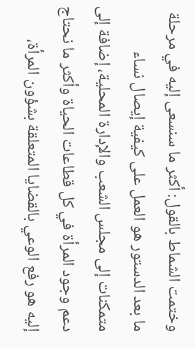وختمت الشماط بالقول: أكثر ما سنسعى إليه في مرحلة ما بعد الدستور هو العمل على كيفية إيصال نساء متمكنات إلى مجلس الشعب والإدارة المحلية، إضافة إلى دعم وجود المرأة في كل قطاعات الحياة وأكثر ما نحتاج إليه هو رفع الوعي بالقضايا المتعلقة بشؤون المرأة،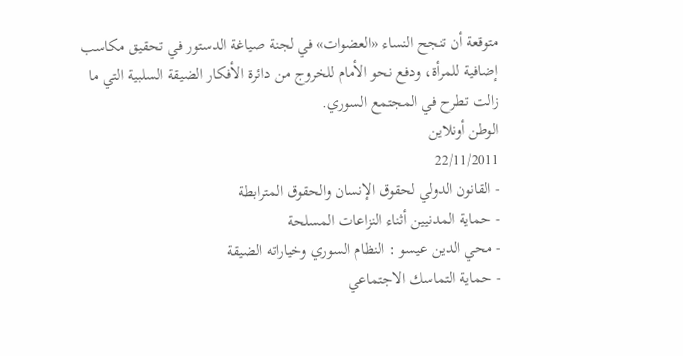متوقعة أن تنجح النساء «العضوات» في لجنة صياغة الدستور في تحقيق مكاسب إضافية للمرأة، ودفع نحو الأمام للخروج من دائرة الأفكار الضيقة السلبية التي ما زالت تطرح في المجتمع السوري.
الوطن أونلاين
22/11/2011
- القانون الدولي لحقوق الإنسان والحقوق المترابطة
- حماية المدنيين أثناء النزاعات المسلحة
- محي الدين عيسو : النظام السوري وخياراته الضيقة
- حماية التماسك الاجتماعي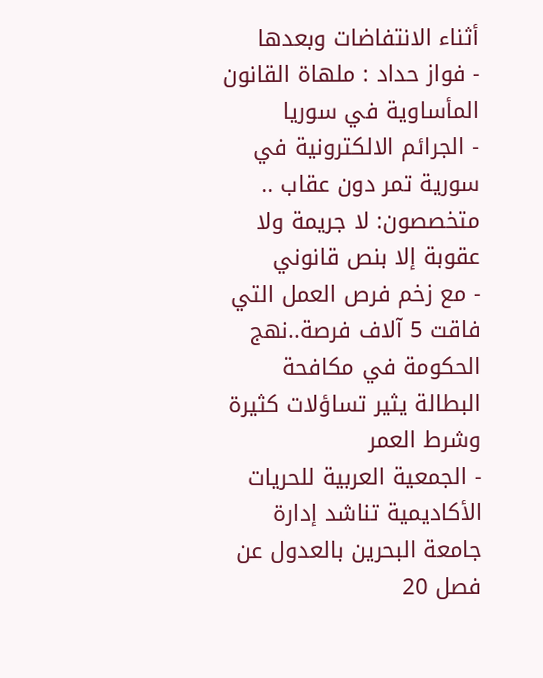أثناء الانتفاضات وبعدها
- فواز حداد : ملهاة القانون المأساوية في سوريا
- الجرائم الالكترونية في سورية تمر دون عقاب .. متخصصون: لا جريمة ولا عقوبة إلا بنص قانوني
- مع زخم فرص العمل التي فاقت 5 آلاف فرصة..نهج الحكومة في مكافحة البطالة يثير تساؤلات كثيرة وشرط العمر
- الجمعية العربية للحريات الأكاديمية تناشد إدارة جامعة البحرين بالعدول عن فصل 20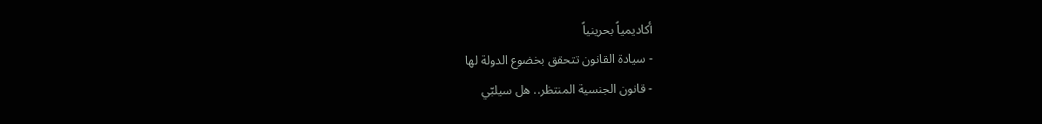أكاديمياً بحرينياً
- سيادة القانون تتحقق بخضوع الدولة لها
- قانون الجنسية المنتظر.. هل سيلبّي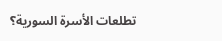تطلعات الأسرة السورية؟